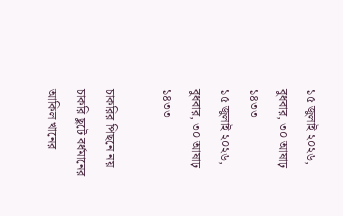১৫ জুলাই ২০২৬, বুধবার, ৩০ আষাঢ় ১৪৩৩
১৫ জুলাই ২০২৬, বুধবার, ৩০ আষাঢ় ১৪৩৩

চাকরির পিছনে নয় চাকরি ছুটে বর্ধমানের আকিল খানের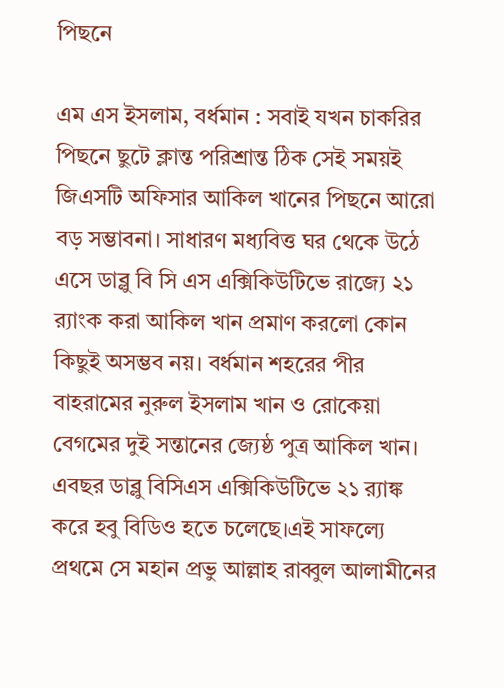পিছনে

এম এস ইসলাম, বর্ধমান : সবাই যখন চাকরির পিছনে ছুটে ক্লান্ত পরিশ্রান্ত ঠিক সেই সময়ই জিএসটি অফিসার আকিল খানের পিছনে আরো বড় সম্ভাবনা। সাধারণ মধ্যবিত্ত ঘর থেকে উঠে এসে ডাব্লু বি সি এস এক্সিকিউটিভে রাজ্যে ২১ র‍্যাংক করা আকিল খান প্রমাণ করলো কোন কিছুই অসম্ভব নয়। বর্ধমান শহরের পীর বাহরামের নুরুল ইসলাম খান ও রোকেয়া বেগমের দুই সন্তানের জ্যেষ্ঠ পুত্র আকিল খান। এবছর ডাব্লু বিসিএস এক্সিকিউটিভে ২১ র‍্যাঙ্ক করে হবু বিডিও হতে চলেছে।এই সাফল্যে প্রথমে সে মহান প্রভু আল্লাহ রাব্বুল আলামীনের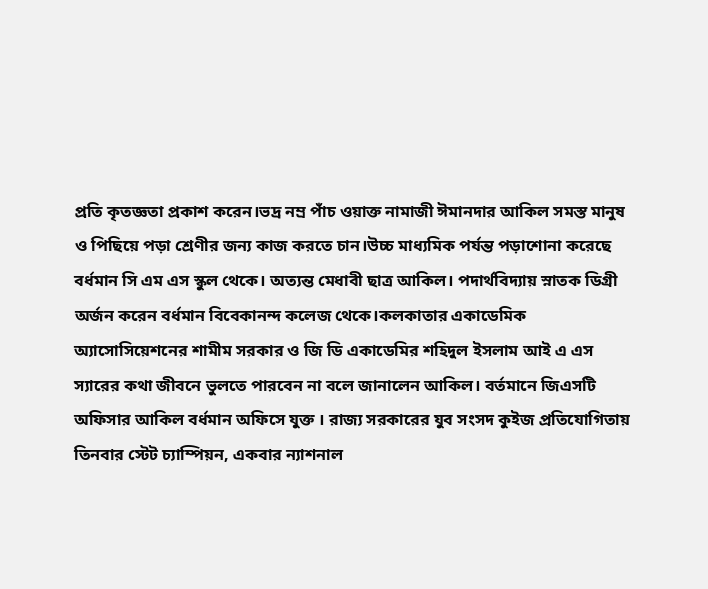প্রতি কৃতজ্ঞতা প্রকাশ করেন।ভদ্র নম্র পাঁচ ওয়াক্ত নামাজী ঈমানদার আকিল সমস্ত মানুষ ও পিছিয়ে পড়া শ্রেণীর জন্য কাজ করতে চান।উচ্চ মাধ্যমিক পর্যন্ত পড়াশোনা করেছে বর্ধমান সি এম এস স্কুল থেকে। অত্যন্ত মেধাবী ছাত্র আকিল। পদার্থবিদ্যায় স্নাতক ডিগ্রী অর্জন করেন বর্ধমান বিবেকানন্দ কলেজ থেকে।কলকাতার একাডেমিক অ্যাসোসিয়েশনের শামীম সরকার ও জি ডি একাডেমির শহিদুল ইসলাম আই এ এস স্যারের কথা জীবনে ভুলতে পারবেন না বলে জানালেন আকিল। বর্তমানে জিএসটি অফিসার আকিল বর্ধমান অফিসে যুক্ত । রাজ্য সরকারের যুব সংসদ কুইজ প্রতিযোগিতায় তিনবার স্টেট চ্যাম্পিয়ন, একবার ন্যাশনাল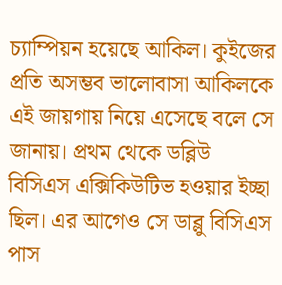চ্যাম্পিয়ন হয়েছে আকিল। কুইজের প্রতি অসম্ভব ভালোবাসা আকিলকে এই জায়গায় নিয়ে এসেছে বলে সে জানায়। প্রথম থেকে ডব্লিউ বিসিএস এক্সিকিউটিভ হওয়ার ইচ্ছা ছিল। এর আগেও সে ডাব্লু বিসিএস পাস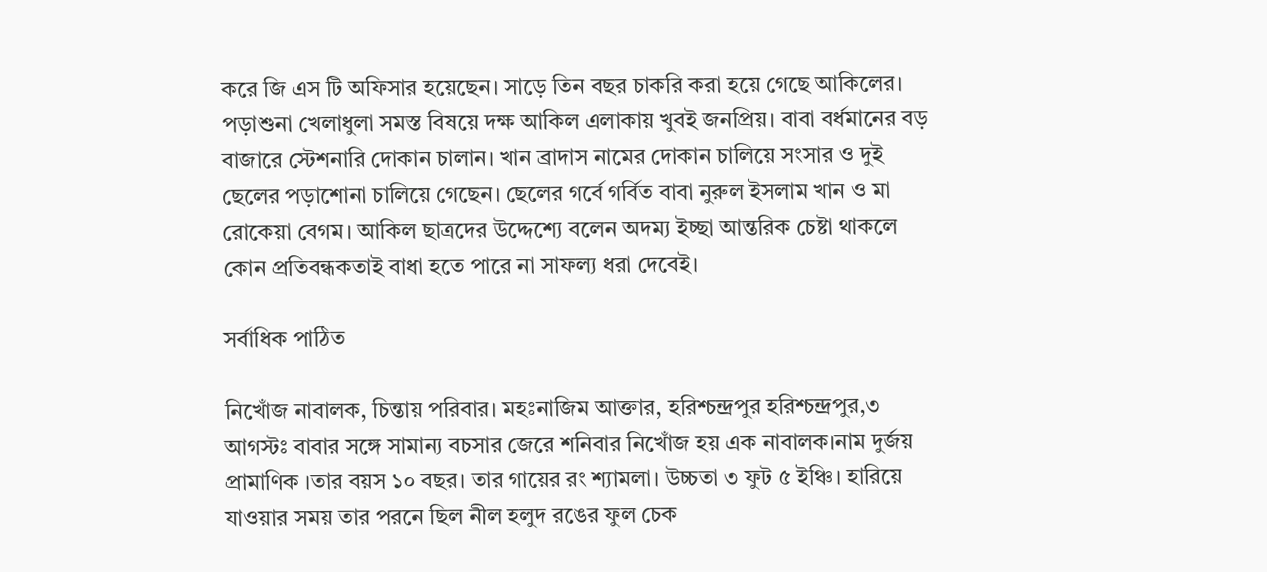করে জি এস টি অফিসার হয়েছেন। সাড়ে তিন বছর চাকরি করা হয়ে গেছে আকিলের। পড়াশুনা খেলাধুলা সমস্ত বিষয়ে দক্ষ আকিল এলাকায় খুবই জনপ্রিয়। বাবা বর্ধমানের বড় বাজারে স্টেশনারি দোকান চালান। খান ব্রাদাস নামের দোকান চালিয়ে সংসার ও দুই ছেলের পড়াশোনা চালিয়ে গেছেন। ছেলের গর্বে গর্বিত বাবা নুরুল ইসলাম খান ও মা রোকেয়া বেগম। আকিল ছাত্রদের উদ্দেশ্যে বলেন অদম্য ইচ্ছা আন্তরিক চেষ্টা থাকলে কোন প্রতিবন্ধকতাই বাধা হতে পারে না সাফল্য ধরা দেবেই।

সর্বাধিক পাঠিত

নিখোঁজ নাবালক, চিন্তায় পরিবার। মহঃনাজিম আক্তার, হরিশ্চন্দ্রপুর হরিশ্চন্দ্রপুর,৩ আগস্টঃ বাবার সঙ্গে সামান্য বচসার জেরে শনিবার নিখোঁজ হয় এক নাবালক।নাম দুর্জয় প্রামাণিক ।তার বয়স ১০ বছর। তার গায়ের রং শ্যামলা। উচ্চতা ৩ ফুট ৫ ইঞ্চি। হারিয়ে যাওয়ার সময় তার পরনে ছিল নীল হলুদ রঙের ফুল চেক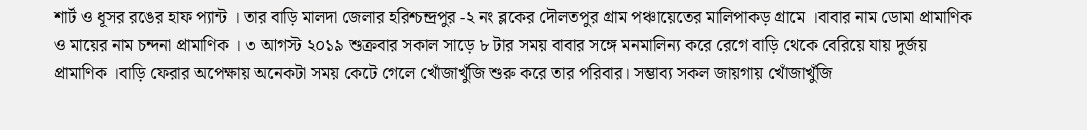শার্ট ও ধূসর রঙের হাফ প্যান্ট । তার বাড়ি মালদা জেলার হরিশ্চন্দ্রপুর -২ নং ব্লকের দৌলতপুর গ্রাম পঞ্চায়েতের মালিপাকড় গ্রামে ।বাবার নাম ডোমা প্রামাণিক ও মায়ের নাম চন্দনা প্রামাণিক । ৩ আগস্ট ২০১৯ শুক্রবার সকাল সাড়ে ৮ টার সময় বাবার সঙ্গে মনমালিন্য করে রেগে বাড়ি থেকে বেরিয়ে যায় দুর্জয় প্রামাণিক ।বাড়ি ফেরার অপেক্ষায় অনেকটা সময় কেটে গেলে খোঁজাখুঁজি শুরু করে তার পরিবার। সম্ভাব্য সকল জায়গায় খোঁজাখুঁজি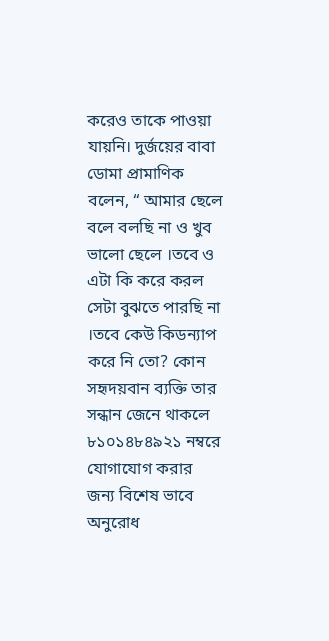করেও তাকে পাওয়া যায়নি। দুর্জয়ের বাবা ডোমা প্রামাণিক বলেন, “ আমার ছেলে বলে বলছি না ও খুব ভালো ছেলে ।তবে ও এটা কি করে করল সেটা বুঝতে পারছি না ।তবে কেউ কিডন্যাপ করে নি তো? কোন সহৃদয়বান ব্যক্তি তার সন্ধান জেনে থাকলে ৮১০১৪৮৪৯২১ নম্বরে যোগাযোগ করার জন্য বিশেষ ভাবে অনুরোধ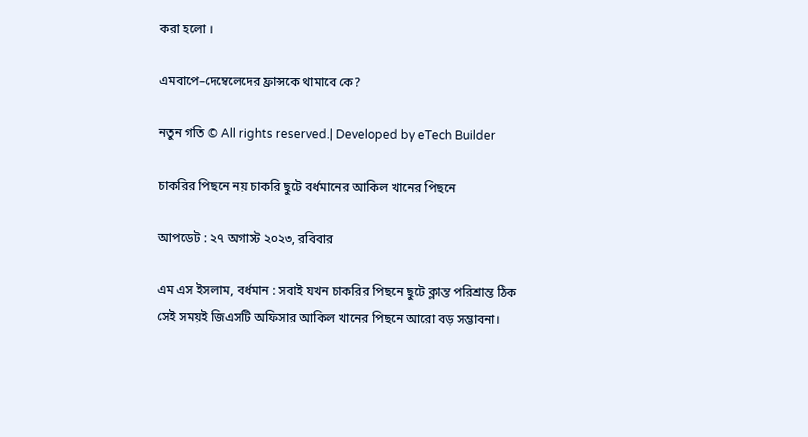করা হলো ।

এমবাপে–দেম্বেলেদের ফ্রান্সকে থামাবে কে?

নতুন গতি © All rights reserved.| Developed by eTech Builder

চাকরির পিছনে নয় চাকরি ছুটে বর্ধমানের আকিল খানের পিছনে

আপডেট : ২৭ অগাস্ট ২০২৩, রবিবার

এম এস ইসলাম, বর্ধমান : সবাই যখন চাকরির পিছনে ছুটে ক্লান্ত পরিশ্রান্ত ঠিক সেই সময়ই জিএসটি অফিসার আকিল খানের পিছনে আরো বড় সম্ভাবনা।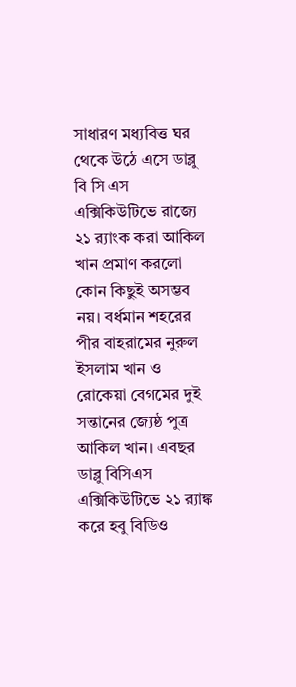সাধারণ মধ্যবিত্ত ঘর থেকে উঠে এসে ডাব্লু বি সি এস এক্সিকিউটিভে রাজ্যে ২১ র‍্যাংক করা আকিল খান প্রমাণ করলো কোন কিছুই অসম্ভব নয়। বর্ধমান শহরের পীর বাহরামের নুরুল ইসলাম খান ও রোকেয়া বেগমের দুই সন্তানের জ্যেষ্ঠ পুত্র আকিল খান। এবছর ডাব্লু বিসিএস এক্সিকিউটিভে ২১ র‍্যাঙ্ক করে হবু বিডিও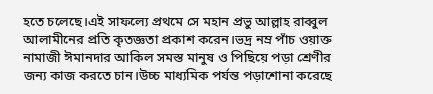হতে চলেছে।এই সাফল্যে প্রথমে সে মহান প্রভু আল্লাহ রাব্বুল আলামীনের প্রতি কৃতজ্ঞতা প্রকাশ করেন।ভদ্র নম্র পাঁচ ওয়াক্ত নামাজী ঈমানদার আকিল সমস্ত মানুষ ও পিছিয়ে পড়া শ্রেণীর জন্য কাজ করতে চান।উচ্চ মাধ্যমিক পর্যন্ত পড়াশোনা করেছে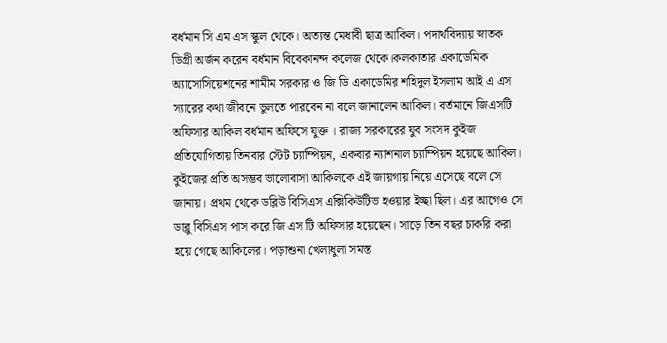বর্ধমান সি এম এস স্কুল থেকে। অত্যন্ত মেধাবী ছাত্র আকিল। পদার্থবিদ্যায় স্নাতক ডিগ্রী অর্জন করেন বর্ধমান বিবেকানন্দ কলেজ থেকে।কলকাতার একাডেমিক অ্যাসোসিয়েশনের শামীম সরকার ও জি ডি একাডেমির শহিদুল ইসলাম আই এ এস স্যারের কথা জীবনে ভুলতে পারবেন না বলে জানালেন আকিল। বর্তমানে জিএসটি অফিসার আকিল বর্ধমান অফিসে যুক্ত । রাজ্য সরকারের যুব সংসদ কুইজ প্রতিযোগিতায় তিনবার স্টেট চ্যাম্পিয়ন, একবার ন্যাশনাল চ্যাম্পিয়ন হয়েছে আকিল। কুইজের প্রতি অসম্ভব ভালোবাসা আকিলকে এই জায়গায় নিয়ে এসেছে বলে সে জানায়। প্রথম থেকে ডব্লিউ বিসিএস এক্সিকিউটিভ হওয়ার ইচ্ছা ছিল। এর আগেও সে ডাব্লু বিসিএস পাস করে জি এস টি অফিসার হয়েছেন। সাড়ে তিন বছর চাকরি করা হয়ে গেছে আকিলের। পড়াশুনা খেলাধুলা সমস্ত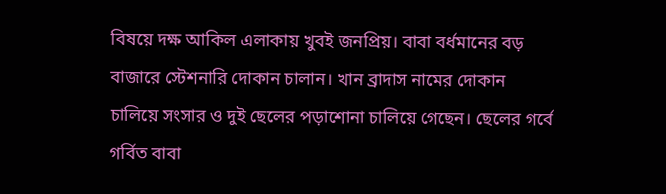বিষয়ে দক্ষ আকিল এলাকায় খুবই জনপ্রিয়। বাবা বর্ধমানের বড় বাজারে স্টেশনারি দোকান চালান। খান ব্রাদাস নামের দোকান চালিয়ে সংসার ও দুই ছেলের পড়াশোনা চালিয়ে গেছেন। ছেলের গর্বে গর্বিত বাবা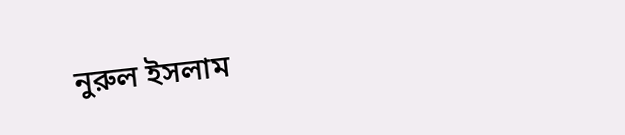নুরুল ইসলাম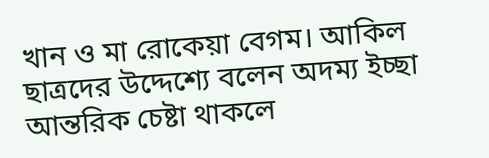খান ও মা রোকেয়া বেগম। আকিল ছাত্রদের উদ্দেশ্যে বলেন অদম্য ইচ্ছা আন্তরিক চেষ্টা থাকলে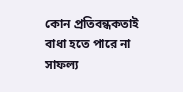কোন প্রতিবন্ধকতাই বাধা হতে পারে না সাফল্য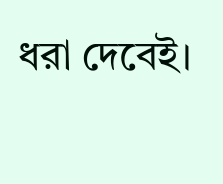ধরা দেবেই।